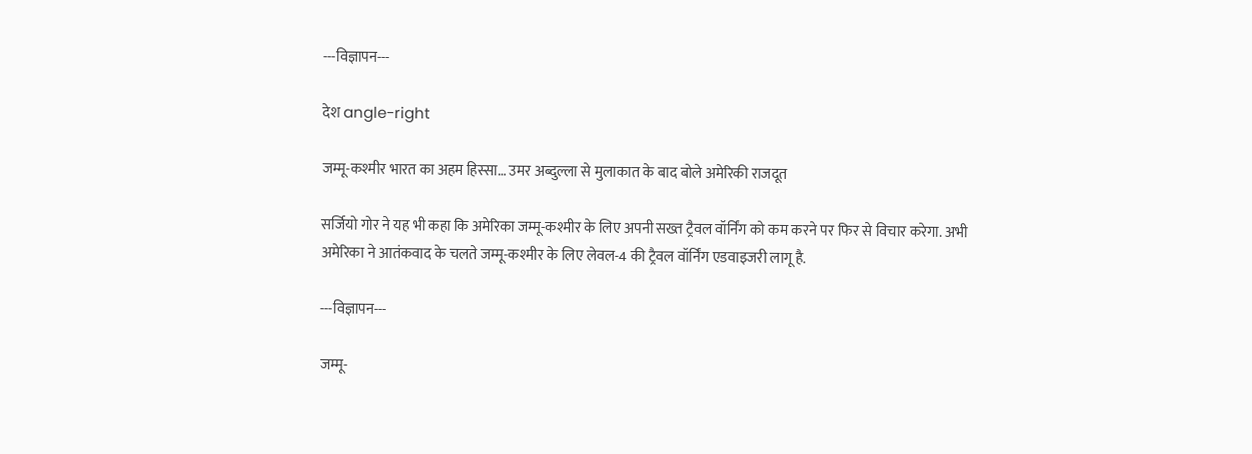---विज्ञापन---

देश angle-right

जम्मू-कश्मीर भारत का अहम हिस्सा… उमर अब्दुल्ला से मुलाकात के बाद बोले अमेरिकी राजदूत

सर्जियो गोर ने यह भी कहा कि अमेरिका जम्मू-कश्मीर के लिए अपनी सख्त ट्रैवल वॉर्निंग को कम करने पर फिर से विचार करेगा. अभी अमेरिका ने आतंकवाद के चलते जम्मू-कश्मीर के लिए लेवल-4 की ट्रैवल वॉर्निंग एडवाइजरी लागू है.

---विज्ञापन---

जम्मू-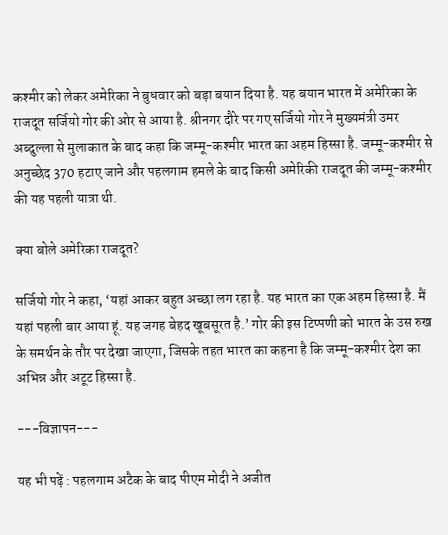कश्मीर को लेकर अमेरिका ने बुधवार को बड़ा बयान दिया है. यह बयान भारत में अमेरिका के राजदूत सर्जियो गोर की ओर से आया है. श्रीनगर दौरे पर गए सर्जियो गोर ने मुख्यमंत्री उमर अब्दुल्ला से मुलाकात के बाद कहा कि जम्मू-कश्मीर भारत का अहम हिस्सा है. जम्मू-कश्मीर से अनुच्छेद 370 हटाए जाने और पहलगाम हमले के बाद किसी अमेरिकी राजदूत की जम्मू-कश्मीर की यह पहली यात्रा थी.

क्या बोले अमेरिका राजदूत?

सर्जियो गोर ने कहा, ‘यहां आकर बहुत अच्छा लग रहा है. यह भारत का एक अहम हिस्सा है. मैं यहां पहली बार आया हूं. यह जगह बेहद खूबसूरत है.’ गोर की इस टिप्पणी को भारत के उस रुख के समर्थन के तौर पर देखा जाएगा, जिसके तहत भारत का कहना है कि जम्मू-कश्मीर देश का अभिन्न और अटूट हिस्सा है.

---विज्ञापन---

यह भी पढ़ें : पहलगाम अटैक के बाद पीएम मोदी ने अजीत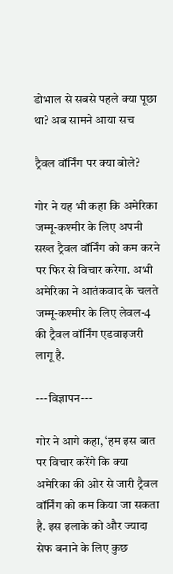डोभाल से सबसे पहले क्या पूछा था? अब सामने आया सच

ट्रैवल वॉर्निंग पर क्या बोले?

गोर ने यह भी कहा कि अमेरिका जम्मू-कश्मीर के लिए अपनी सख्त ट्रैवल वॉर्निंग को कम करने पर फिर से विचार करेगा. अभी अमेरिका ने आतंकवाद के चलते जम्मू-कश्मीर के लिए लेवल-4 की ट्रैवल वॉर्निंग एडवाइजरी लागू है.

---विज्ञापन---

गोर ने आगे कहा, ‘हम इस बात पर विचार करेंगे कि क्या अमेरिका की ओर से जारी ट्रैवल वॉर्निंग को कम किया जा सकता है. इस इलाके को और ज्यादा सेफ बनाने के लिए कुछ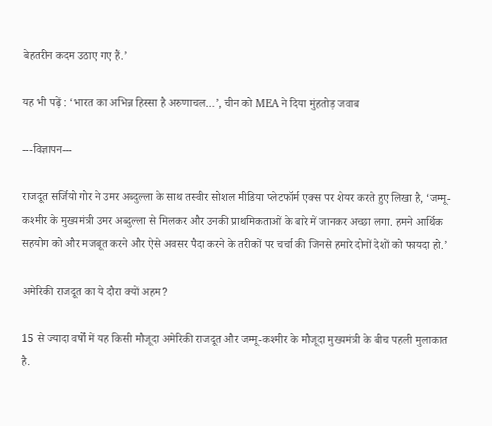बेहतरीन कदम उठाए गए हैं.’

यह भी पढ़ें : ‘भारत का अभिन्न हिस्सा है अरुणाचल…’, चीन को MEA ने दिया मुंहतोड़ जवाब

---विज्ञापन---

राजदूत सर्जियो गोर ने उमर अब्दुल्ला के साथ तस्वीर सोशल मीडिया प्लेटफॉर्म एक्स पर शेयर करते हुए लिखा है, ‘जम्मू-कश्मीर के मुख्यमंत्री उमर अब्दुल्ला से मिलकर और उनकी प्राथमिकताओं के बारे में जानकर अच्छा लगा. हमने आर्थिक सहयोग को और मजबूत करने और ऐसे अवसर पैदा करने के तरीकों पर चर्चा की जिनसे हमारे दोनों देशों को फायदा हो.’

अमेरिकी राजदूत का ये दौरा क्यों अहम?

15 से ज्यादा वर्षों में यह किसी मौजूदा अमेरिकी राजदूत और जम्मू-कश्मीर के मौजूदा मुख्यमंत्री के बीच पहली मुलाकात है.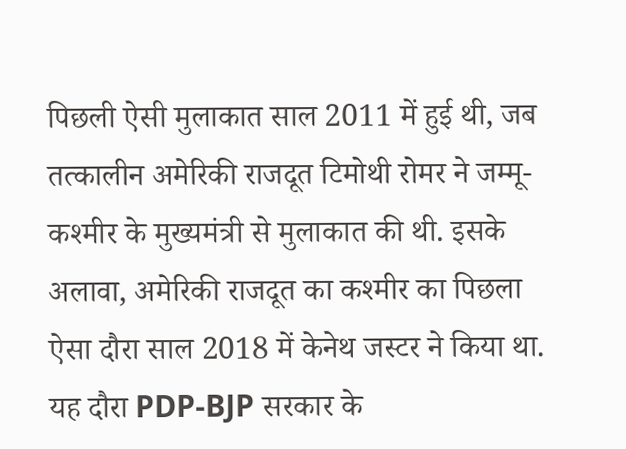पिछली ऐसी मुलाकात साल 2011 में हुई थी, जब तत्कालीन अमेरिकी राजदूत टिमोथी रोमर ने जम्मू-कश्मीर के मुख्यमंत्री से मुलाकात की थी. इसके अलावा, अमेरिकी राजदूत का कश्मीर का पिछला ऐसा दौरा साल 2018 में केनेथ जस्टर ने किया था. यह दौरा PDP-BJP सरकार के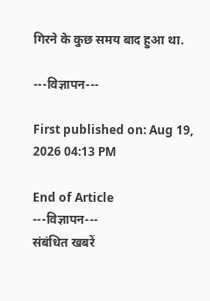गिरने के कुछ समय बाद हुआ था.

---विज्ञापन---

First published on: Aug 19, 2026 04:13 PM

End of Article
---विज्ञापन---
संबंधित खबरें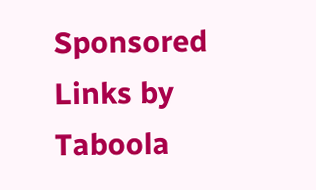Sponsored Links by Taboola